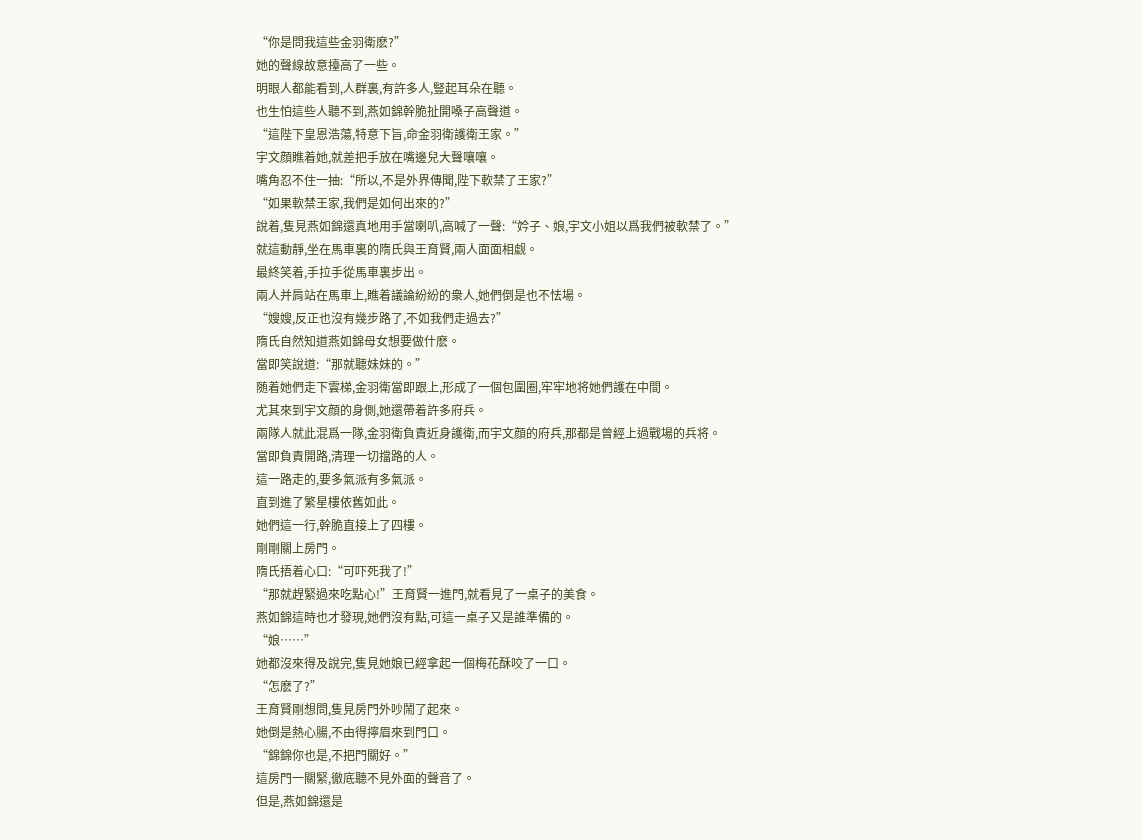“你是問我這些金羽衛麽?”
她的聲線故意擡高了一些。
明眼人都能看到,人群裏,有許多人,豎起耳朵在聽。
也生怕這些人聽不到,燕如錦幹脆扯開嗓子高聲道。
“這陛下皇恩浩蕩,特意下旨,命金羽衛護衛王家。”
宇文顔瞧着她,就差把手放在嘴邊兒大聲嚷嚷。
嘴角忍不住一抽:“所以,不是外界傳聞,陛下軟禁了王家?”
“如果軟禁王家,我們是如何出來的?”
說着,隻見燕如錦還真地用手當喇叭,高喊了一聲:“妗子、娘,宇文小姐以爲我們被軟禁了。”
就這動靜,坐在馬車裏的隋氏與王育賢,兩人面面相觑。
最終笑着,手拉手從馬車裏步出。
兩人并肩站在馬車上,瞧着議論紛紛的衆人,她們倒是也不怯場。
“嫂嫂,反正也沒有幾步路了,不如我們走過去?”
隋氏自然知道燕如錦母女想要做什麽。
當即笑說道:“那就聽妹妹的。”
随着她們走下雲梯,金羽衛當即跟上,形成了一個包圍圈,牢牢地将她們護在中間。
尤其來到宇文顔的身側,她還帶着許多府兵。
兩隊人就此混爲一隊,金羽衛負責近身護衛,而宇文顔的府兵,那都是曾經上過戰場的兵将。
當即負責開路,清理一切擋路的人。
這一路走的,要多氣派有多氣派。
直到進了繁星樓依舊如此。
她們這一行,幹脆直接上了四樓。
剛剛關上房門。
隋氏捂着心口:“可吓死我了!”
“那就趕緊過來吃點心!”王育賢一進門,就看見了一桌子的美食。
燕如錦這時也才發現,她們沒有點,可這一桌子又是誰準備的。
“娘……”
她都沒來得及說完,隻見她娘已經拿起一個梅花酥咬了一口。
“怎麽了?”
王育賢剛想問,隻見房門外吵鬧了起來。
她倒是熱心腸,不由得擰眉來到門口。
“錦錦你也是,不把門關好。”
這房門一關緊,徹底聽不見外面的聲音了。
但是,燕如錦還是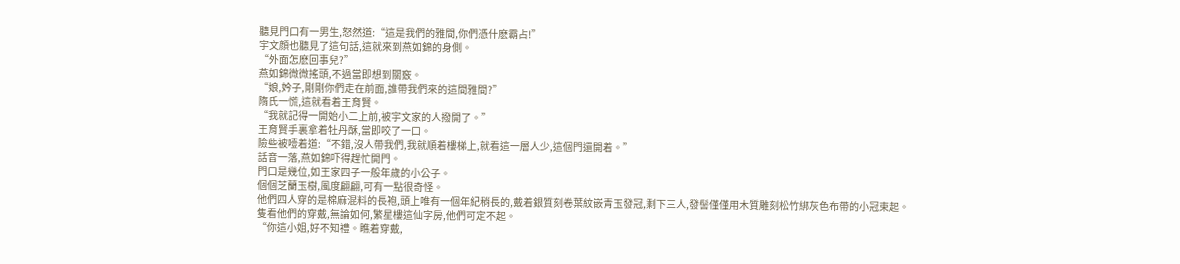聽見門口有一男生,怒然道:“這是我們的雅間,你們憑什麽霸占!”
宇文顔也聽見了這句話,這就來到燕如錦的身側。
“外面怎麽回事兒?”
燕如錦微微搖頭,不過當即想到關竅。
“娘,妗子,剛剛你們走在前面,誰帶我們來的這間雅間?”
隋氏一慌,這就看着王育賢。
“我就記得一開始小二上前,被宇文家的人撥開了。”
王育賢手裏拿着牡丹酥,當即咬了一口。
險些被噎着道:“不錯,沒人帶我們,我就順着樓梯上,就看這一層人少,這個門還開着。”
話音一落,燕如錦吓得趕忙開門。
門口是幾位,如王家四子一般年歲的小公子。
個個芝蘭玉樹,風度翩翩,可有一點很奇怪。
他們四人穿的是棉麻混料的長袍,頭上唯有一個年紀稍長的,戴着銀質刻卷葉紋嵌青玉發冠,剩下三人,發髻僅僅用木質雕刻松竹綁灰色布帶的小冠束起。
隻看他們的穿戴,無論如何,繁星樓這仙字房,他們可定不起。
“你這小姐,好不知禮。瞧着穿戴,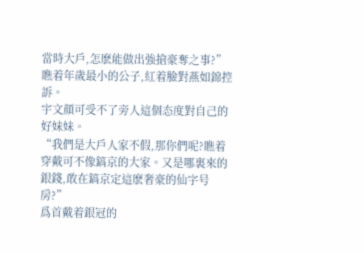當時大戶,怎麽能做出強搶豪奪之事?”
瞧着年歲最小的公子,紅着臉對燕如錦控訴。
宇文顔可受不了旁人這個态度對自己的好妹妹。
“我們是大戶人家不假,那你們呢?瞧着穿戴可不像鎬京的大家。又是哪裏來的銀錢,敢在鎬京定這麽奢豪的仙字号房?”
爲首戴着銀冠的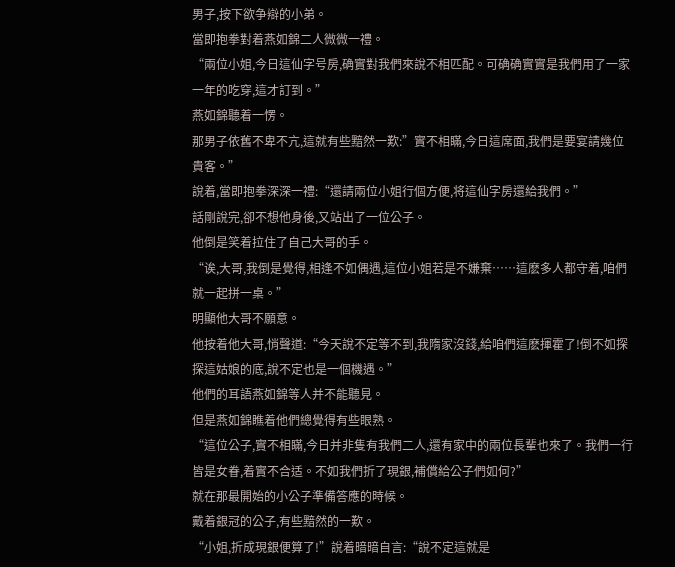男子,按下欲争辯的小弟。
當即抱拳對着燕如錦二人微微一禮。
“兩位小姐,今日這仙字号房,确實對我們來說不相匹配。可确确實實是我們用了一家一年的吃穿,這才訂到。”
燕如錦聽着一愣。
那男子依舊不卑不亢,這就有些黯然一歎:”實不相瞞,今日這席面,我們是要宴請幾位貴客。”
說着,當即抱拳深深一禮:“還請兩位小姐行個方便,将這仙字房還給我們。”
話剛說完,卻不想他身後,又站出了一位公子。
他倒是笑着拉住了自己大哥的手。
“诶,大哥,我倒是覺得,相逢不如偶遇,這位小姐若是不嫌棄……這麽多人都守着,咱們就一起拼一桌。”
明顯他大哥不願意。
他按着他大哥,悄聲道:“今天說不定等不到,我隋家沒錢,給咱們這麽揮霍了!倒不如探探這姑娘的底,說不定也是一個機遇。”
他們的耳語燕如錦等人并不能聽見。
但是燕如錦瞧着他們總覺得有些眼熟。
“這位公子,實不相瞞,今日并非隻有我們二人,還有家中的兩位長輩也來了。我們一行皆是女眷,着實不合适。不如我們折了現銀,補償給公子們如何?”
就在那最開始的小公子準備答應的時候。
戴着銀冠的公子,有些黯然的一歎。
“小姐,折成現銀便算了!”說着暗暗自言:“說不定這就是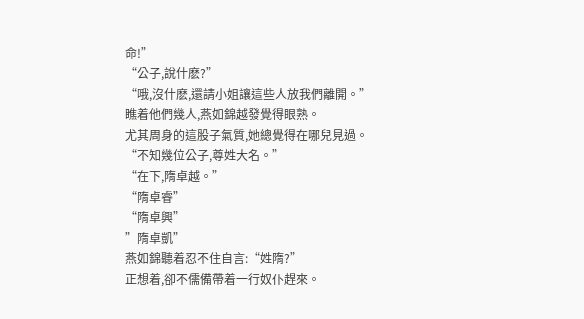命!”
“公子,說什麽?”
“哦,沒什麽,還請小姐讓這些人放我們離開。”
瞧着他們幾人,燕如錦越發覺得眼熟。
尤其周身的這股子氣質,她總覺得在哪兒見過。
“不知幾位公子,尊姓大名。”
“在下,隋卓越。”
“隋卓睿”
“隋卓興”
”隋卓凱”
燕如錦聽着忍不住自言:“姓隋?”
正想着,卻不儒備帶着一行奴仆趕來。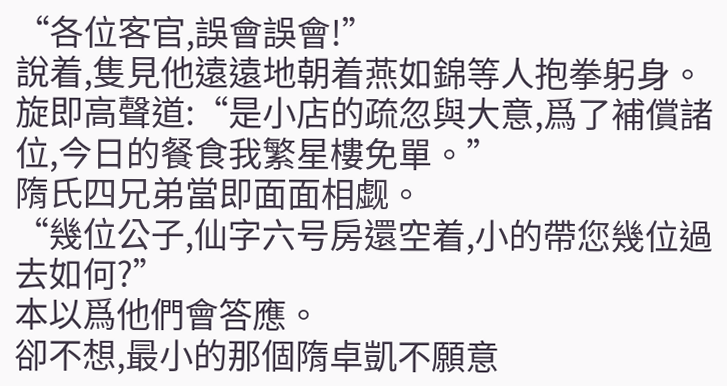“各位客官,誤會誤會!”
說着,隻見他遠遠地朝着燕如錦等人抱拳躬身。
旋即高聲道:“是小店的疏忽與大意,爲了補償諸位,今日的餐食我繁星樓免單。”
隋氏四兄弟當即面面相觑。
“幾位公子,仙字六号房還空着,小的帶您幾位過去如何?”
本以爲他們會答應。
卻不想,最小的那個隋卓凱不願意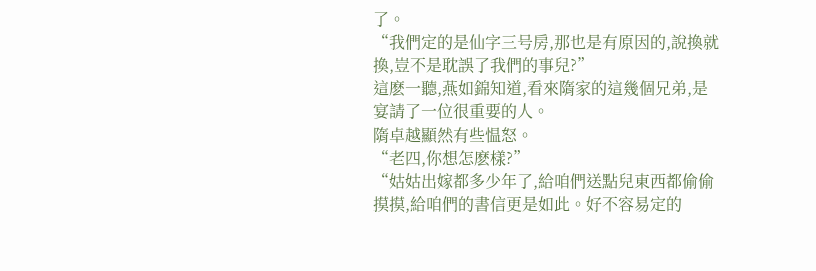了。
“我們定的是仙字三号房,那也是有原因的,說換就換,豈不是耽誤了我們的事兒?”
這麽一聽,燕如錦知道,看來隋家的這幾個兄弟,是宴請了一位很重要的人。
隋卓越顯然有些愠怒。
“老四,你想怎麽樣?”
“姑姑出嫁都多少年了,給咱們送點兒東西都偷偷摸摸,給咱們的書信更是如此。好不容易定的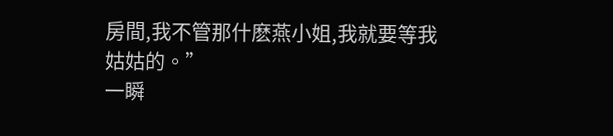房間,我不管那什麽燕小姐,我就要等我姑姑的。”
一瞬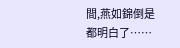間,燕如錦倒是都明白了……